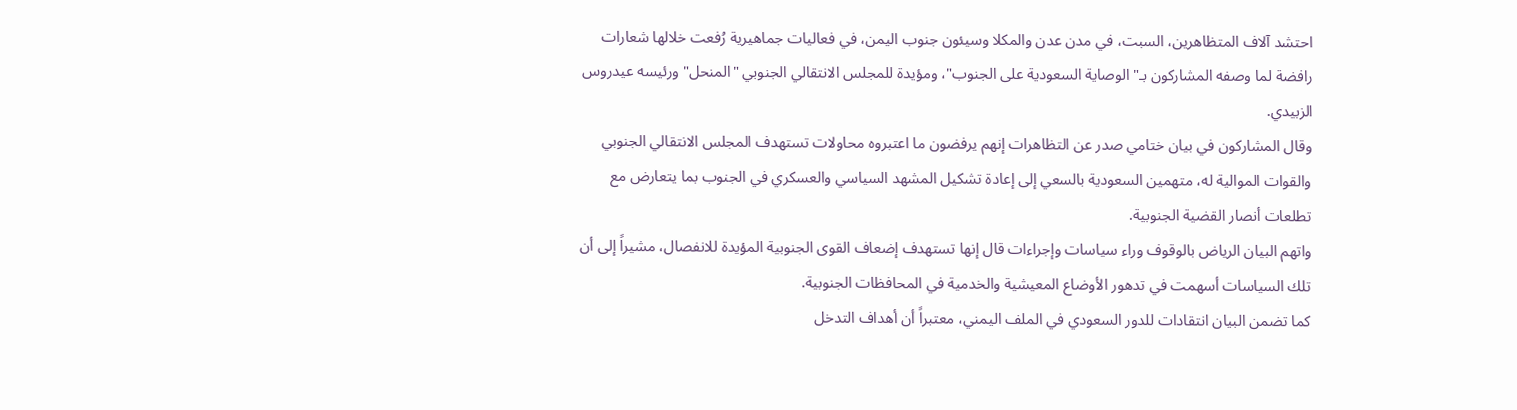احتشد آلاف المتظاهرين، السبت، في مدن عدن والمكلا وسيئون جنوب اليمن، في فعاليات جماهيرية رُفعت خلالها شعارات رافضة لما وصفه المشاركون بـ"الوصاية السعودية على الجنوب"، ومؤيدة للمجلس الانتقالي الجنوبي "المنحل" ورئيسه عيدروس الزبيدي.
وقال المشاركون في بيان ختامي صدر عن التظاهرات إنهم يرفضون ما اعتبروه محاولات تستهدف المجلس الانتقالي الجنوبي والقوات الموالية له، متهمين السعودية بالسعي إلى إعادة تشكيل المشهد السياسي والعسكري في الجنوب بما يتعارض مع تطلعات أنصار القضية الجنوبية.
واتهم البيان الرياض بالوقوف وراء سياسات وإجراءات قال إنها تستهدف إضعاف القوى الجنوبية المؤيدة للانفصال، مشيراً إلى أن تلك السياسات أسهمت في تدهور الأوضاع المعيشية والخدمية في المحافظات الجنوبية.
كما تضمن البيان انتقادات للدور السعودي في الملف اليمني، معتبراً أن أهداف التدخل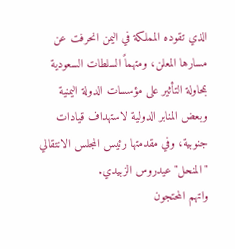الذي تقوده المملكة في اليمن انحرفت عن مسارها المعلن، ومتهماً السلطات السعودية بمحاولة التأثير على مؤسسات الدولة اليمنية وبعض المنابر الدولية لاستهداف قيادات جنوبية، وفي مقدمتها رئيس المجلس الانتقالي "المنحل" عيدروس الزبيدي.
واتهم المحتجون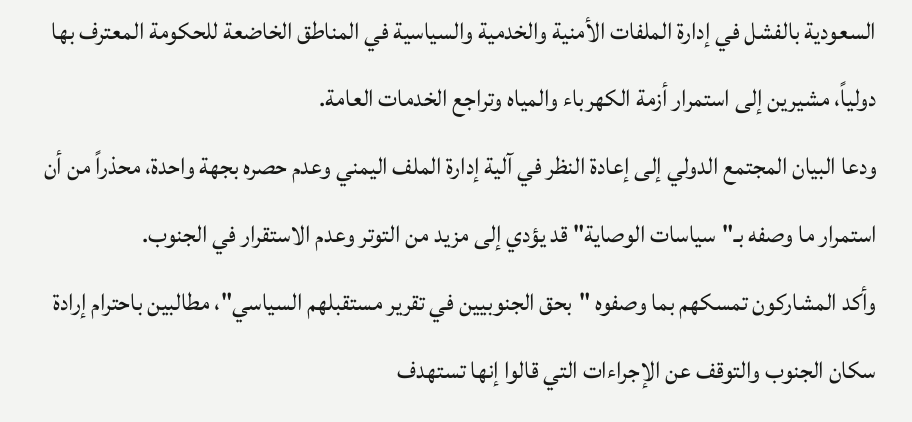السعودية بالفشل في إدارة الملفات الأمنية والخدمية والسياسية في المناطق الخاضعة للحكومة المعترف بها دولياً، مشيرين إلى استمرار أزمة الكهرباء والمياه وتراجع الخدمات العامة.
ودعا البيان المجتمع الدولي إلى إعادة النظر في آلية إدارة الملف اليمني وعدم حصره بجهة واحدة، محذراً من أن استمرار ما وصفه بـ"سياسات الوصاية" قد يؤدي إلى مزيد من التوتر وعدم الاستقرار في الجنوب.
وأكد المشاركون تمسكهم بما وصفوه "بحق الجنوبيين في تقرير مستقبلهم السياسي"، مطالبين باحترام إرادة سكان الجنوب والتوقف عن الإجراءات التي قالوا إنها تستهدف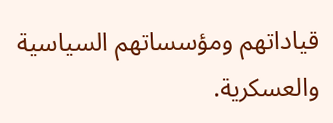قياداتهم ومؤسساتهم السياسية والعسكرية.